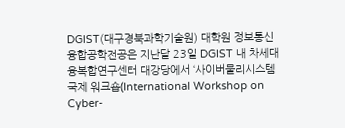DGIST(대구경북과학기술원) 대학원 정보통신융합공학전공은 지난달 23일 DGIST 내 차세대융복합연구센터 대강당에서 ‘사이버물리시스템 국제 워크숍(International Workshop on Cyber-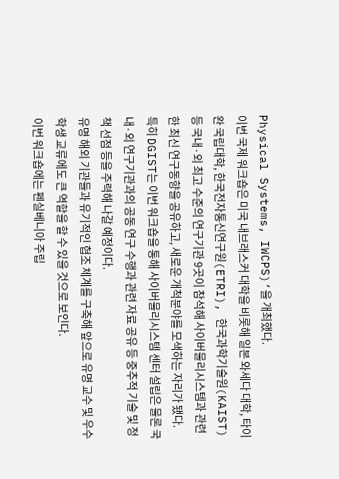Physical Systems, IWCPS)’을 개최했다.
이번 국제 워크숍은 미국 내브래스커 대학을 비롯해 일본 와세다 대학, 타이완 국립대학, 한국전자통신연구원(ETRI), 한국과학기술원(KAIST) 등 국내·외 최고 수준의 연구기관 9곳이 참석해 사이버물리시스템과 관련한 최신 연구동향을 공유하고, 새로운 개척분야를 모색하는 자리가 됐다.
특히 DGIST는 이번 워크숍을 통해 사이버물리시스템 센터 설립은 물론 국내·외 연구기관과의 공동 연구 수행과 관련 자료 공유 등 중추적 기술 및 정책 선점 등을 주력해 나갈 예정이다.
유명 해외 기관들과 유기적인 협조 체계를 구축해 앞으로 유명 교수 및 우수 학생 교류에도 큰 역할을 할 수 있을 것으로 보인다.
이번 워크숍에는 펜실베니아 주립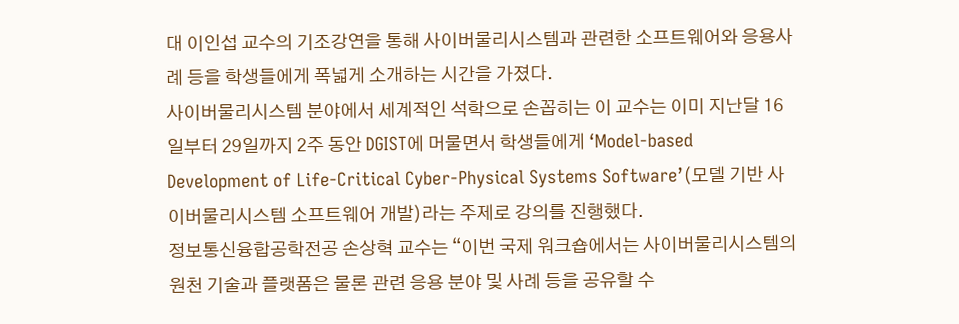대 이인섭 교수의 기조강연을 통해 사이버물리시스템과 관련한 소프트웨어와 응용사례 등을 학생들에게 폭넓게 소개하는 시간을 가졌다.
사이버물리시스템 분야에서 세계적인 석학으로 손꼽히는 이 교수는 이미 지난달 16일부터 29일까지 2주 동안 DGIST에 머물면서 학생들에게 ‘Model-based Development of Life-Critical Cyber-Physical Systems Software’(모델 기반 사이버물리시스템 소프트웨어 개발)라는 주제로 강의를 진행했다.
정보통신융합공학전공 손상혁 교수는 “이번 국제 워크숍에서는 사이버물리시스템의 원천 기술과 플랫폼은 물론 관련 응용 분야 및 사례 등을 공유할 수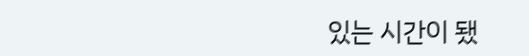있는 시간이 됐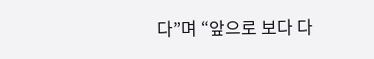다”며 “앞으로 보다 다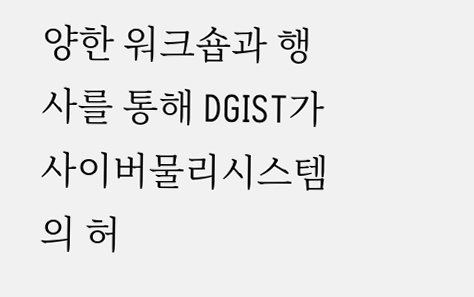양한 워크숍과 행사를 통해 DGIST가 사이버물리시스템의 허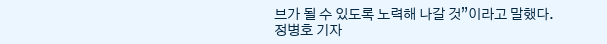브가 될 수 있도록 노력해 나갈 것”이라고 말했다.
정병호 기자